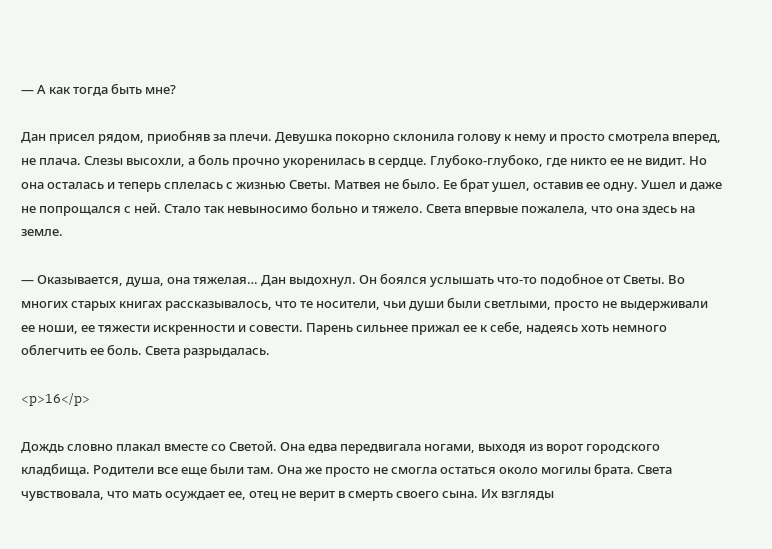— А как тогда быть мне?

Дан присел рядом, приобняв за плечи. Девушка покорно склонила голову к нему и просто смотрела вперед, не плача. Слезы высохли, а боль прочно укоренилась в сердце. Глубоко-глубоко, где никто ее не видит. Но она осталась и теперь сплелась с жизнью Светы. Матвея не было. Ее брат ушел, оставив ее одну. Ушел и даже не попрощался с ней. Стало так невыносимо больно и тяжело. Света впервые пожалела, что она здесь на земле.

— Оказывается, душа, она тяжелая… Дан выдохнул. Он боялся услышать что-то подобное от Светы. Во многих старых книгах рассказывалось, что те носители, чьи души были светлыми, просто не выдерживали ее ноши, ее тяжести искренности и совести. Парень сильнее прижал ее к себе, надеясь хоть немного облегчить ее боль. Света разрыдалась.

<p>16</p>

Дождь словно плакал вместе со Светой. Она едва передвигала ногами, выходя из ворот городского кладбища. Родители все еще были там. Она же просто не смогла остаться около могилы брата. Света чувствовала, что мать осуждает ее, отец не верит в смерть своего сына. Их взгляды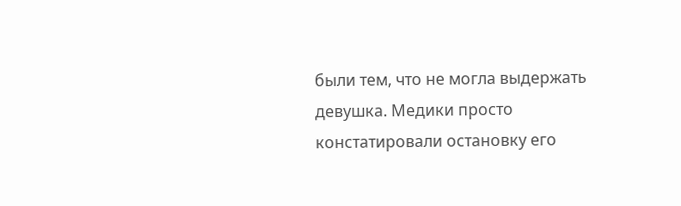были тем, что не могла выдержать девушка. Медики просто констатировали остановку его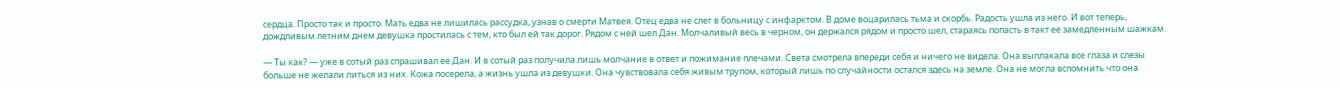сердца. Просто так и просто. Мать едва не лишилась рассудка, узнав о смерти Матвея. Отец едва не слег в больницу с инфарктом. В доме воцарилась тьма и скорбь. Радость ушла из него. И вот теперь, дождливым летним днем девушка простилась с тем, кто был ей так дорог. Рядом с ней шел Дан. Молчаливый весь в черном, он держался рядом и просто шел, стараясь попасть в такт ее замедленным шажкам.

— Ты как? — уже в сотый раз спрашивал ее Дан. И в сотый раз получила лишь молчание в ответ и пожимание плечами. Света смотрела впереди себя и ничего не видела. Она выплакала все глаза и слезы больше не желали литься из них. Кожа посерела, а жизнь ушла из девушки. Она чувствовала себя живым трупом, который лишь по случайности остался здесь на земле. Она не могла вспомнить что она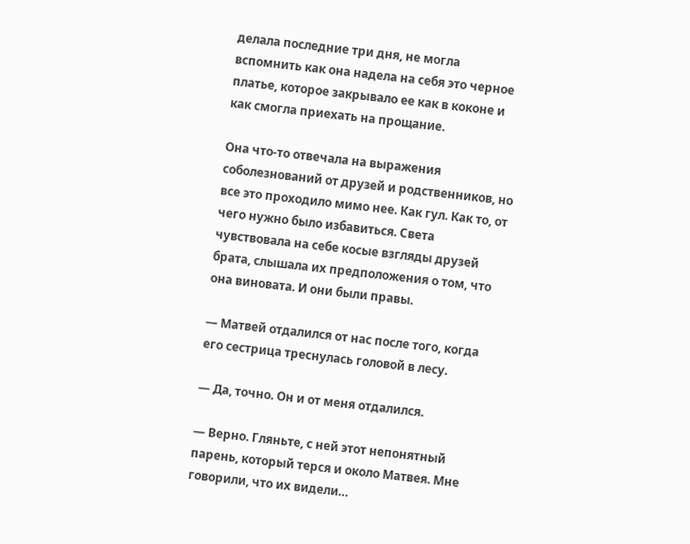делала последние три дня, не могла вспомнить как она надела на себя это черное платье, которое закрывало ее как в коконе и как смогла приехать на прощание.

Она что-то отвечала на выражения соболезнований от друзей и родственников, но все это проходило мимо нее. Как гул. Как то, от чего нужно было избавиться. Света чувствовала на себе косые взгляды друзей брата, слышала их предположения о том, что она виновата. И они были правы.

— Матвей отдалился от нас после того, когда его сестрица треснулась головой в лесу.

— Да, точно. Он и от меня отдалился.

— Верно. Гляньте, с ней этот непонятный парень, который терся и около Матвея. Мне говорили, что их видели…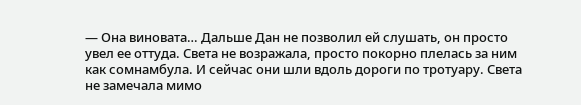— Она виновата… Дальше Дан не позволил ей слушать, он просто увел ее оттуда. Света не возражала, просто покорно плелась за ним как сомнамбула. И сейчас они шли вдоль дороги по тротуару. Света не замечала мимо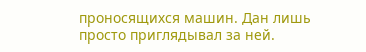проносящихся машин. Дан лишь просто приглядывал за ней.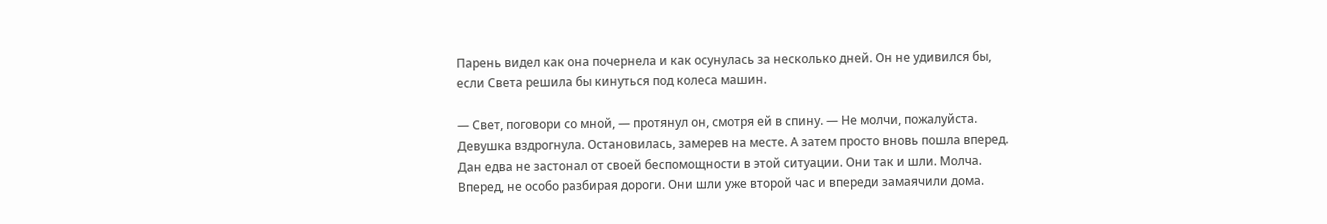Парень видел как она почернела и как осунулась за несколько дней. Он не удивился бы, если Света решила бы кинуться под колеса машин.

— Свет, поговори со мной, — протянул он, смотря ей в спину. — Не молчи, пожалуйста. Девушка вздрогнула. Остановилась, замерев на месте. А затем просто вновь пошла вперед. Дан едва не застонал от своей беспомощности в этой ситуации. Они так и шли. Молча. Вперед, не особо разбирая дороги. Они шли уже второй час и впереди замаячили дома.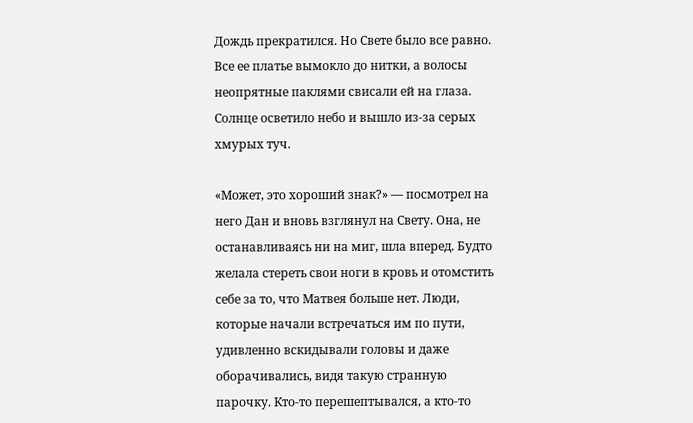Дождь прекратился. Но Свете было все равно. Все ее платье вымокло до нитки, а волосы неопрятные паклями свисали ей на глаза. Солнце осветило небо и вышло из-за серых хмурых туч.

«Может, это хороший знак?» — посмотрел на него Дан и вновь взглянул на Свету. Она, не останавливаясь ни на миг, шла вперед. Будто желала стереть свои ноги в кровь и отомстить себе за то, что Матвея больше нет. Люди, которые начали встречаться им по пути, удивленно вскидывали головы и даже оборачивались, видя такую странную парочку. Кто-то перешептывался, а кто-то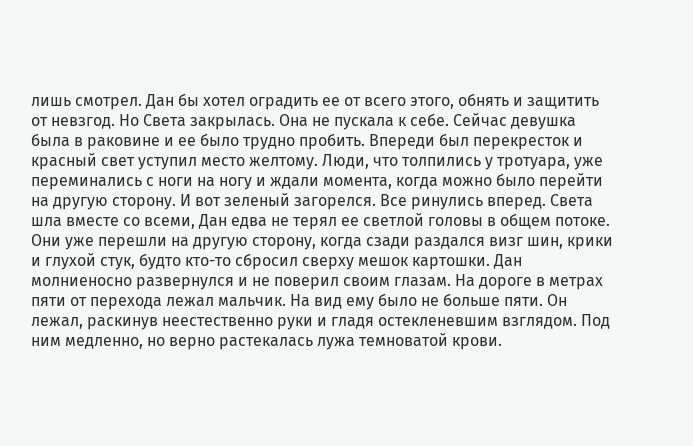лишь смотрел. Дан бы хотел оградить ее от всего этого, обнять и защитить от невзгод. Но Света закрылась. Она не пускала к себе. Сейчас девушка была в раковине и ее было трудно пробить. Впереди был перекресток и красный свет уступил место желтому. Люди, что толпились у тротуара, уже переминались с ноги на ногу и ждали момента, когда можно было перейти на другую сторону. И вот зеленый загорелся. Все ринулись вперед. Света шла вместе со всеми, Дан едва не терял ее светлой головы в общем потоке. Они уже перешли на другую сторону, когда сзади раздался визг шин, крики и глухой стук, будто кто-то сбросил сверху мешок картошки. Дан молниеносно развернулся и не поверил своим глазам. На дороге в метрах пяти от перехода лежал мальчик. На вид ему было не больше пяти. Он лежал, раскинув неестественно руки и гладя остекленевшим взглядом. Под ним медленно, но верно растекалась лужа темноватой крови.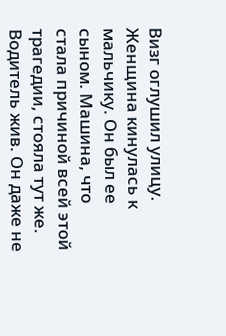Визг оглушил улицу. Женщина кинулась к мальчику. Он был ее сыном. Машина, что стала причиной всей этой трагедии, стояла тут же. Водитель жив. Он даже не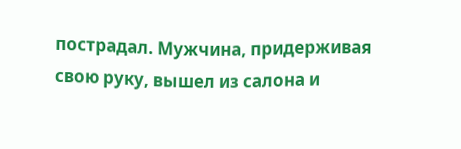пострадал. Мужчина, придерживая свою руку, вышел из салона и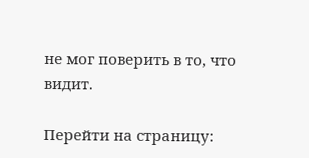не мог поверить в то, что видит.

Перейти на страницу: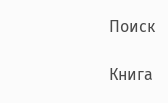Поиск

Книга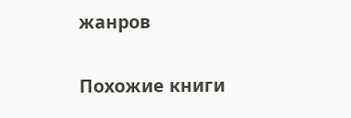жанров

Похожие книги